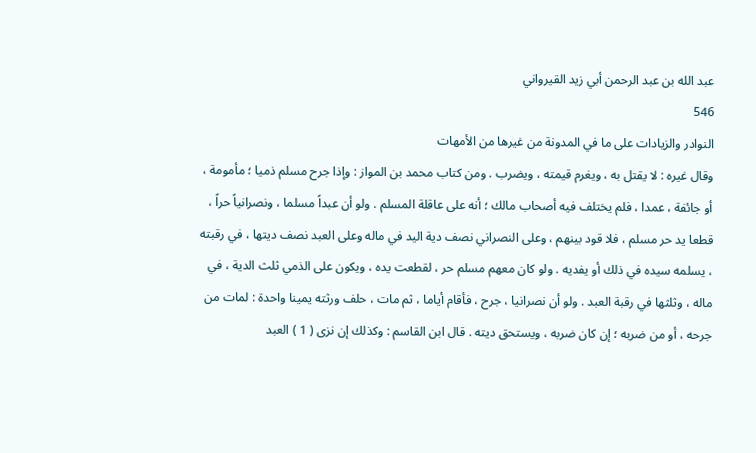عبد الله بن عبد الرحمن أبي زيد القيرواني
546
النوادر والزيادات على ما في المدونة من غيرها من الأمهات
وقال غيره : لا يقتل به ، ويغرم قيمته ، ويضرب . ومن كتاب محمد بن المواز : وإذا جرح مسلم ذميا ؛ مأمومة ، أو جائفة ، عمدا ، فلم يختلف فيه أصحاب مالك ؛ أنه على عاقلة المسلم . ولو أن عبداً مسلما ، ونصرانياً حراً ، قطعا يد حر مسلم ، فلا قود بينهم ، وعلى النصراني نصف دية اليد في ماله وعلى العبد نصف ديتها ، في رقبته ، يسلمه سيده في ذلك أو يفديه . ولو كان معهم مسلم حر ، لقطعت يده ، ويكون على الذمي ثلث الدية ، في ماله ، وثلثها في رقبة العبد . ولو أن نصرانيا ، جرح ، فأقام أياما ، ثم مات ، حلف ورثته يمينا واحدة : لمات من جرحه ، أو من ضربه ؛ إن كان ضربه ، ويستحق ديته . قال ابن القاسم : وكذلك إن نزى ( 1 ) العبد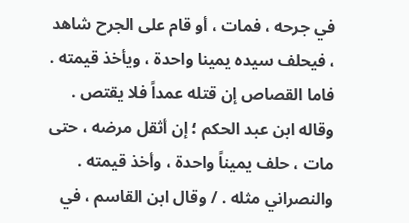في جرحه ، فمات ، أو قام على الجرح شاهد ، فيحلف سيده يمينا واحدة ، ويأخذ قيمته . فاما القصاص إن قتله عمداً فلا يقتص . وقاله ابن عبد الحكم ؛ إن أثقل مرضه ، حتى مات ، حلف يميناً واحدة ، وأخذ قيمته . والنصراني مثله . / وقال ابن القاسم ، في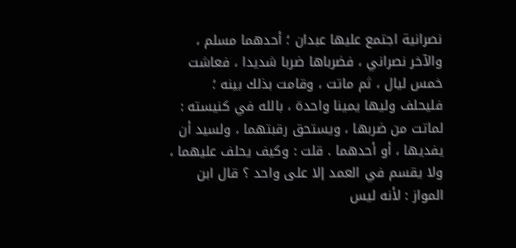نصرانية اجتمع عليها عبدان ؛ أحدهما مسلم ، والآخر نصراني ، فضرباها ضربا شديدا ، فعاشت خمس ليال ، ثم ماتت ، وقامت بذلك بينه ؛ فليحلف وليها يمينا واحدة ، بالله في كنيسته : لماتت من ضربها ، ويستحق رقبتهما ، ولسيد أن يفديها ، أو أحدهما . قلت : وكيف يحلف عليهما ، ولا يقسم في العمد إلا على واحد ؟ قال ابن المواز : لأنه ليس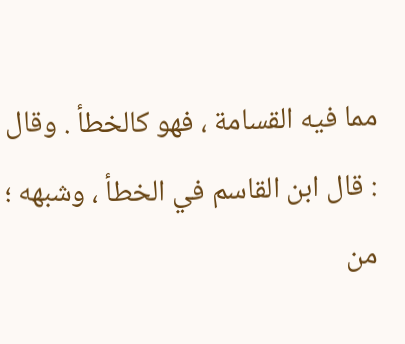مما فيه القسامة ، فهو كالخطأ . وقال : قال ابن القاسم في الخطأ ، وشبهه ؛ من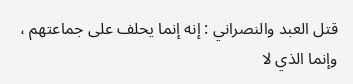قتل العبد والنصراني : إنه إنما يحلف على جماعتهم ، وإنما الذي لا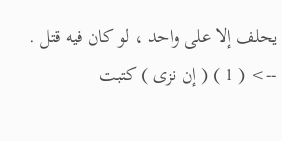يحلف إلا على واحد ، لو كان فيه قتل .
--> ( 1 ) ( إن نزى ) كتبت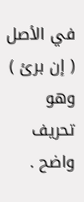في الأصل ( إن برئ ) وهو تحريف واضح .